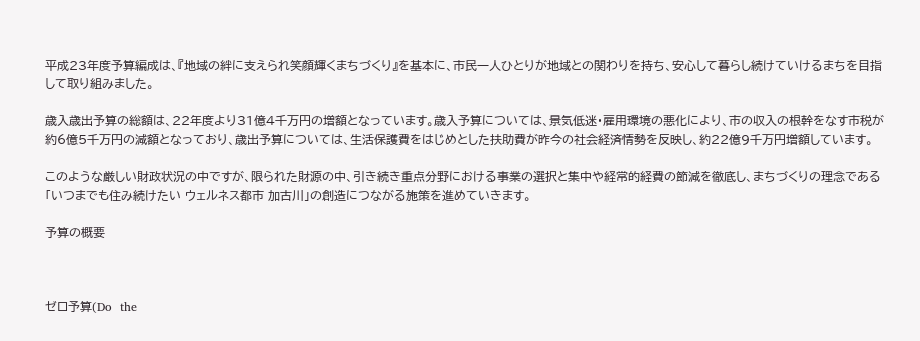平成23年度予算編成は、『地域の絆に支えられ笑顔輝くまちづくり』を基本に、市民一人ひとりが地域との関わりを持ち、安心して暮らし続けていけるまちを目指して取り組みました。

歳入歳出予算の総額は、22年度より31億4千万円の増額となっています。歳入予算については、景気低迷・雇用環境の悪化により、市の収入の根幹をなす市税が約6億5千万円の減額となっており、歳出予算については、生活保護費をはじめとした扶助費が昨今の社会経済情勢を反映し、約22億9千万円増額しています。

このような厳しい財政状況の中ですが、限られた財源の中、引き続き重点分野における事業の選択と集中や経常的経費の節減を徹底し、まちづくりの理念である「いつまでも住み続けたい ウェルネス都市 加古川」の創造につながる施策を進めていきます。

予算の概要



ゼロ予算(Do  the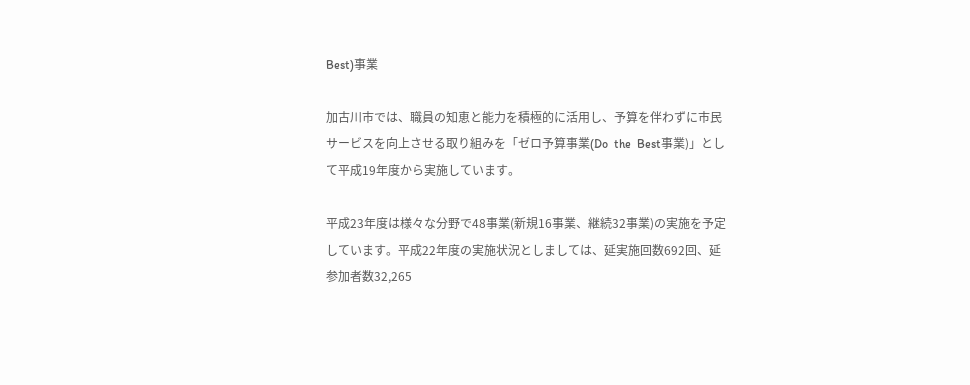Best)事業

加古川市では、職員の知恵と能力を積極的に活用し、予算を伴わずに市民サービスを向上させる取り組みを「ゼロ予算事業(Do  the  Best事業)」として平成19年度から実施しています。

平成23年度は様々な分野で48事業(新規16事業、継続32事業)の実施を予定しています。平成22年度の実施状況としましては、延実施回数692回、延参加者数32,265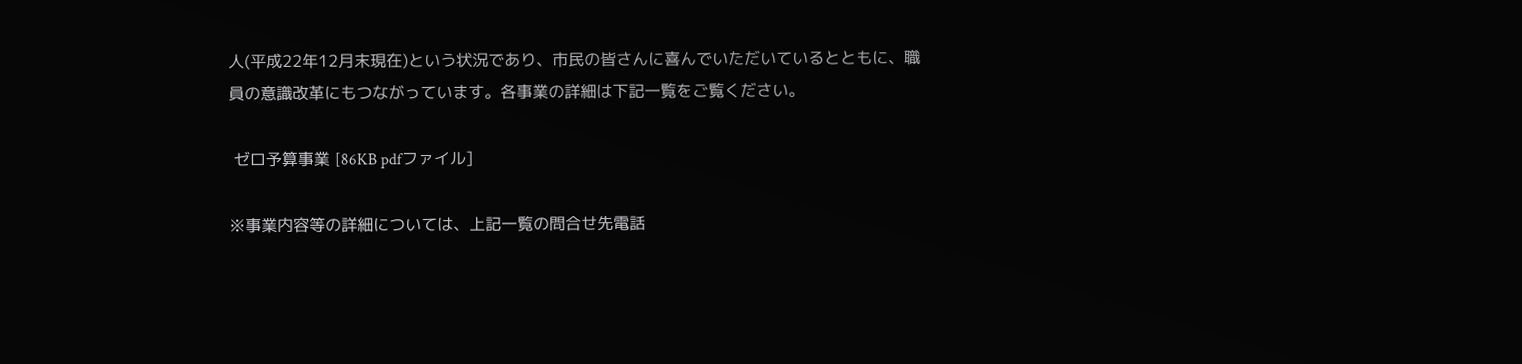人(平成22年12月末現在)という状況であり、市民の皆さんに喜んでいただいているとともに、職員の意識改革にもつながっています。各事業の詳細は下記一覧をご覧ください。

 ゼロ予算事業 [86KB pdfファイル]

※事業内容等の詳細については、上記一覧の問合せ先電話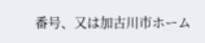番号、又は加古川市ホーム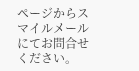ページからスマイルメールにてお問合せください。